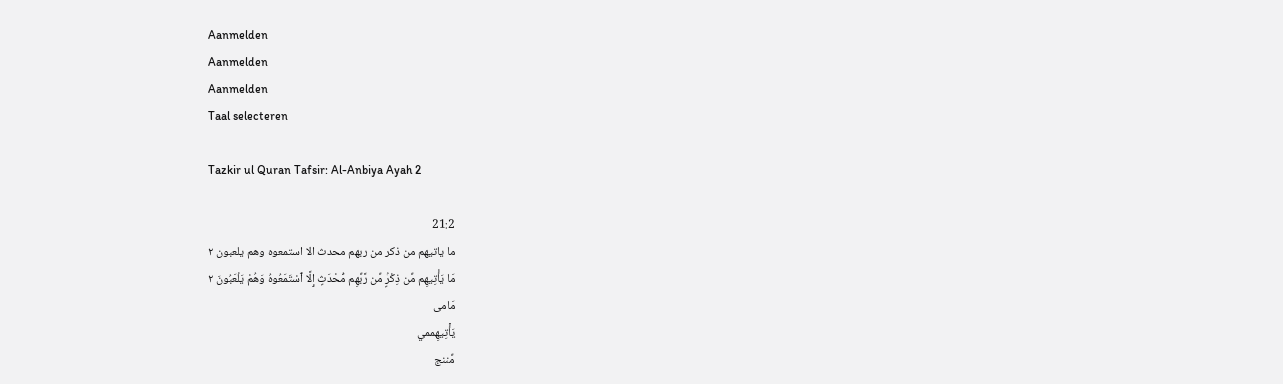Aanmelden
Aanmelden
Aanmelden
Taal selecteren

Tazkir ul Quran Tafsir: Al-Anbiya Ayah 2

21:2
ما ياتيهم من ذكر من ربهم محدث الا استمعوه وهم يلعبون ٢
مَا يَأْتِيهِم مِّن ذِكْرٍۢ مِّن رَّبِّهِم مُّحْدَثٍ إِلَّا ٱسْتَمَعُوهُ وَهُمْ يَلْعَبُونَ ٢
مَامى
يَأۡتِيهِممي
مِّننج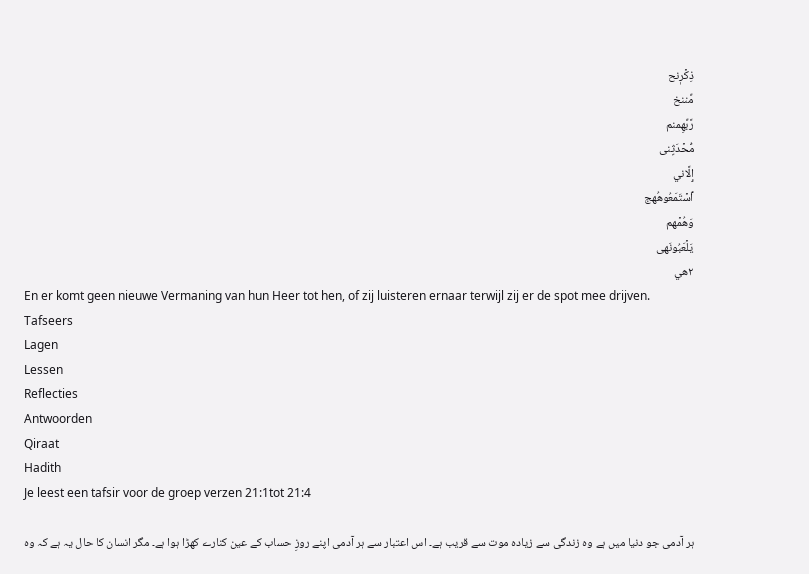ذِكۡرٖنح
مِّننخ
رَّبِّهِمنم
مُّحۡدَثٍنى
إِلَّاني
ٱسۡتَمَعُوهُهج
وَهُمۡهم
يَلۡعَبُونَهى
٢هي
En er komt geen nieuwe Vermaning van hun Heer tot hen, of zij luisteren ernaar terwijl zij er de spot mee drijven.
Tafseers
Lagen
Lessen
Reflecties
Antwoorden
Qiraat
Hadith
Je leest een tafsir voor de groep verzen 21:1tot 21:4

ہر آدمی جو دنیا میں ہے وہ زندگی سے زیادہ موت سے قریب ہے۔ اس اعتبار سے ہر آدمی اپنے روزِ حساب کے عین کنارے کھڑا ہوا ہے۔ مگر انسان کا حال یہ ہے کہ وہ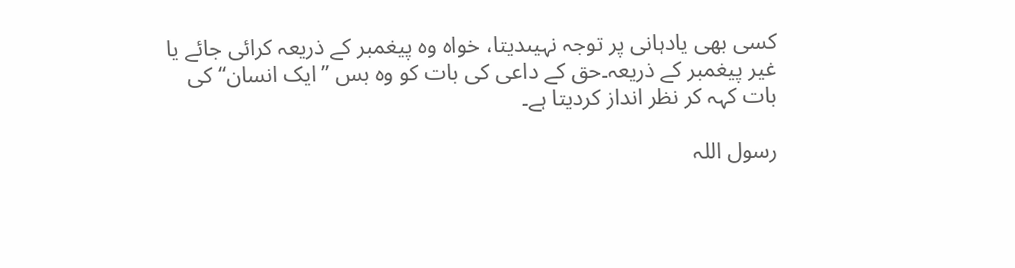کسی بھی یادہانی پر توجہ نہیںدیتا، خواہ وہ پیغمبر کے ذریعہ کرائی جائے یا غیر پیغمبر کے ذریعہ۔حق کے داعی کی بات کو وہ بس ’’ایک انسان‘‘ کی بات کہہ کر نظر انداز کردیتا ہے۔

رسول اللہ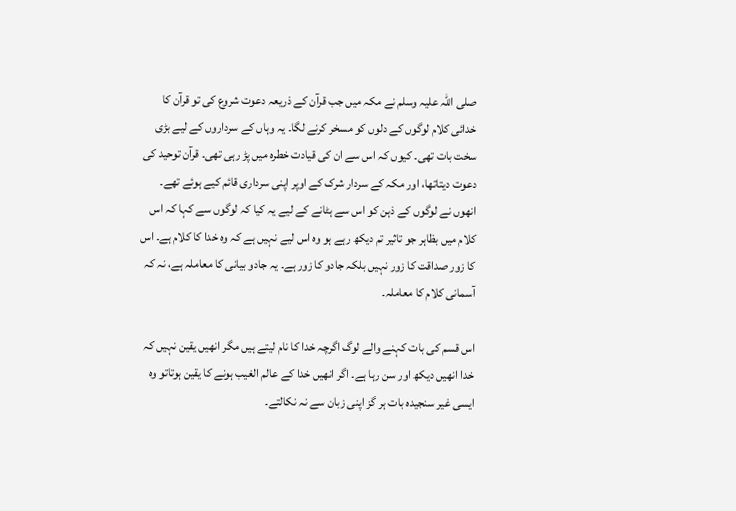صلی اللہ علیہ وسلم نے مکہ میں جب قرآن کے ذریعہ دعوت شروع کی تو قرآن کا خدائی کلام لوگوں کے دلوں کو مسخر کرنے لگا۔ یہ وہاں کے سرداروں کے ليے بڑی سخت بات تھی۔ کیوں کہ اس سے ان کی قیادت خطرہ میں پڑ رہی تھی۔ قرآن توحید کی دعوت دیتاتھا، اور مکہ کے سردار شرک کے اوپر اپنی سرداری قائم کيے ہوئے تھے۔ انھوں نے لوگوں کے ذہن کو اس سے ہٹانے کے لیے یہ کیا کہ لوگوں سے کہا کہ اس کلام میں بظاہر جو تاثیر تم دیکھ رہے ہو وہ اس لیے نہیں ہے کہ وہ خدا کا کلام ہے۔ اس کا زور صداقت کا زور نہیں بلکہ جادو کا زور ہے۔ یہ جادو بیانی کا معاملہ ہے، نہ کہ آسمانی کلام کا معاملہ۔

اس قسم کی بات کہنے والے لوگ اگرچہ خدا کا نام لیتے ہیں مگر انھیں یقین نہیں کہ خدا انھیں دیکھ اور سن رہا ہے۔ اگر انھیں خدا کے عالم الغیب ہونے کا یقین ہوتاتو وہ ایسی غیر سنجیدہ بات ہر گز اپنی زبان سے نہ نکالتے۔